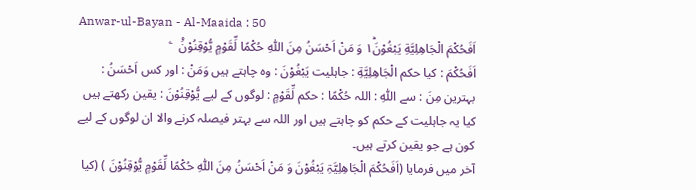Anwar-ul-Bayan - Al-Maaida : 50
اَفَحُكْمَ الْجَاهِلِیَّةِ یَبْغُوْنَ١ؕ وَ مَنْ اَحْسَنُ مِنَ اللّٰهِ حُكْمًا لِّقَوْمٍ یُّوْقِنُوْنَ۠   ۧ
اَفَحُكْمَ : کیا حکم الْجَاهِلِيَّةِ : جاہلیت يَبْغُوْنَ : وہ چاہتے ہیں وَمَنْ : اور کس اَحْسَنُ : بہترین مِنَ : سے اللّٰهِ : اللہ حُكْمًا : حکم لِّقَوْمٍ : لوگوں کے لیے يُّوْقِنُوْنَ : یقین رکھتے ہیں
کیا یہ جاہلیت کے حکم کو چاہتے ہیں اور اللہ سے بہتر فیصلہ کرنے والا ان لوگوں کے لیے کون ہے جو یقین کرتے ہیں۔
آخر میں فرمایا (اَفَحُکْمَ الْجَاھِلِیَّۃِ یَبْغُوْنَ وَ مَنْ اَحْسَنُ مِنَ اللّٰہِ حُکْمًا لِّقَوْمٍ یُّوْقِنُوْنَ ) (کیا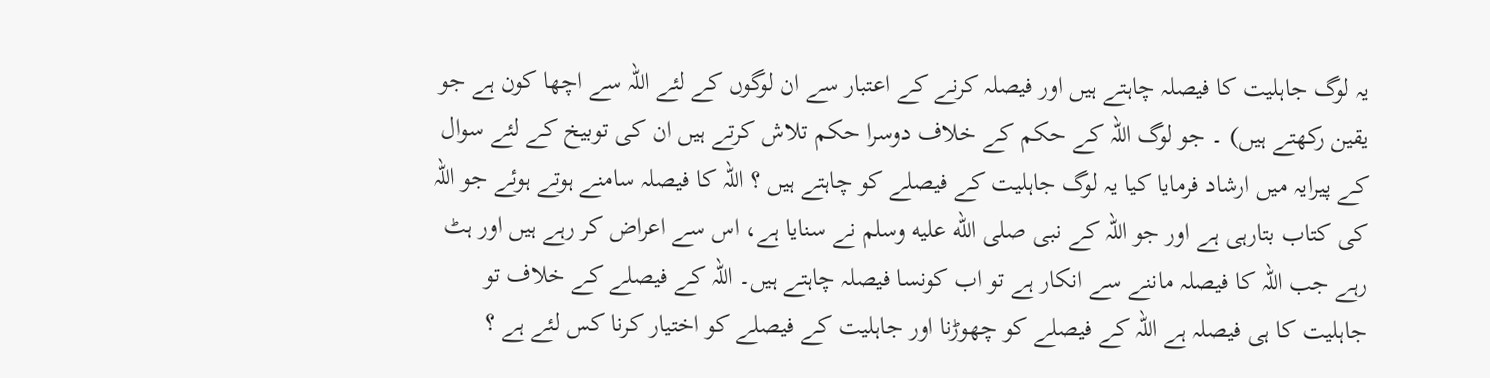یہ لوگ جاہلیت کا فیصلہ چاہتے ہیں اور فیصلہ کرنے کے اعتبار سے ان لوگوں کے لئے اللہ سے اچھا کون ہے جو یقین رکھتے ہیں) ۔ جو لوگ اللہ کے حکم کے خلاف دوسرا حکم تلاش کرتے ہیں ان کی توبیخ کے لئے سوال کے پیرایہ میں ارشاد فرمایا کیا یہ لوگ جاہلیت کے فیصلے کو چاہتے ہیں ؟ اللہ کا فیصلہ سامنے ہوتے ہوئے جو اللہ کی کتاب بتارہی ہے اور جو اللہ کے نبی صلى الله عليه وسلم نے سنایا ہے، اس سے اعراض کر رہے ہیں اور ہٹ رہے جب اللہ کا فیصلہ ماننے سے انکار ہے تو اب کونسا فیصلہ چاہتے ہیں۔ اللہ کے فیصلے کے خلاف تو جاہلیت کا ہی فیصلہ ہے اللہ کے فیصلے کو چھوڑنا اور جاہلیت کے فیصلے کو اختیار کرنا کس لئے ہے ؟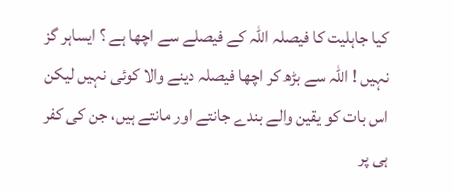کیا جاہلیت کا فیصلہ اللہ کے فیصلے سے اچھا ہے ؟ ایساہر گز نہیں ! اللہ سے بڑھ کر اچھا فیصلہ دینے والا کوئی نہیں لیکن اس بات کو یقین والے بندے جانتے اور مانتے ہیں، جن کی کفر ہی پر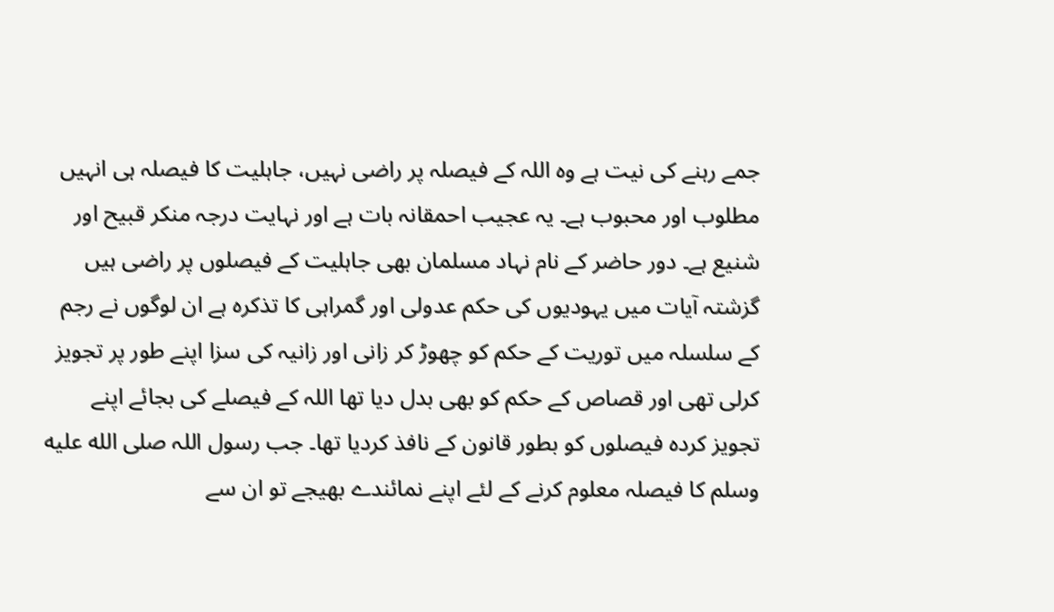جمے رہنے کی نیت ہے وہ اللہ کے فیصلہ پر راضی نہیں، جاہلیت کا فیصلہ ہی انہیں مطلوب اور محبوب ہے۔ یہ عجیب احمقانہ بات ہے اور نہایت درجہ منکر قبیح اور شنیع ہے۔ دور حاضر کے نام نہاد مسلمان بھی جاہلیت کے فیصلوں پر راضی ہیں گزشتہ آیات میں یہودیوں کی حکم عدولی اور گمراہی کا تذکرہ ہے ان لوگوں نے رجم کے سلسلہ میں توریت کے حکم کو چھوڑ کر زانی اور زانیہ کی سزا اپنے طور پر تجویز کرلی تھی اور قصاص کے حکم کو بھی بدل دیا تھا اللہ کے فیصلے کی بجائے اپنے تجویز کردہ فیصلوں کو بطور قانون کے نافذ کردیا تھا۔ جب رسول اللہ صلى الله عليه وسلم کا فیصلہ معلوم کرنے کے لئے اپنے نمائندے بھیجے تو ان سے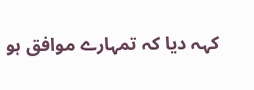کہہ دیا کہ تمہارے موافق ہو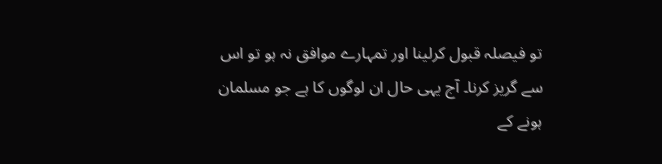تو فیصلہ قبول کرلینا اور تمہارے موافق نہ ہو تو اس سے گریز کرنا۔ آج یہی حال ان لوگوں کا ہے جو مسلمان ہونے کے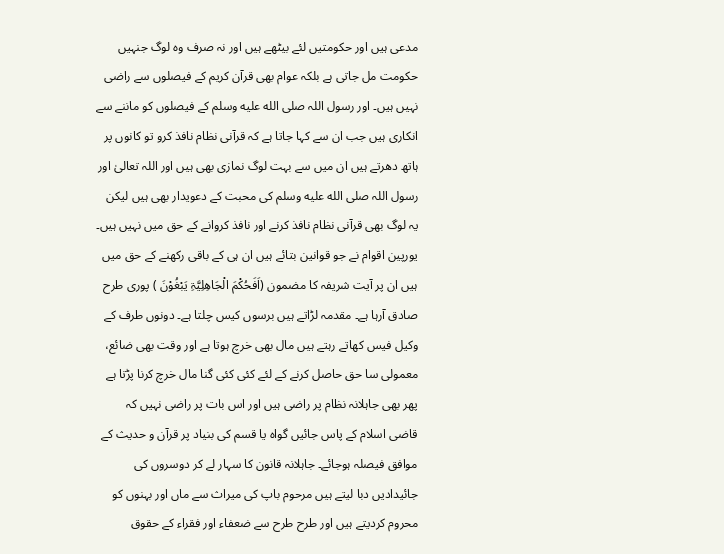مدعی ہیں اور حکومتیں لئے بیٹھے ہیں اور نہ صرف وہ لوگ جنہیں حکومت مل جاتی ہے بلکہ عوام بھی قرآن کریم کے فیصلوں سے راضی نہیں ہیں۔ اور رسول اللہ صلى الله عليه وسلم کے فیصلوں کو ماننے سے انکاری ہیں جب ان سے کہا جاتا ہے کہ قرآنی نظام نافذ کرو تو کانوں پر ہاتھ دھرتے ہیں ان میں سے بہت لوگ نمازی بھی ہیں اور اللہ تعالیٰ اور رسول اللہ صلى الله عليه وسلم کی محبت کے دعویدار بھی ہیں لیکن یہ لوگ بھی قرآنی نظام نافذ کرنے اور نافذ کروانے کے حق میں نہیں ہیں۔ یورپین اقوام نے جو قوانین بتائے ہیں ان ہی کے باقی رکھنے کے حق میں ہیں ان پر آیت شریفہ کا مضمون (اَفَحُکْمَ الْجَاھِلِیَّۃِ یَبْغُوْنَ ) پوری طرح صادق آرہا ہے۔ مقدمہ لڑاتے ہیں برسوں کیس چلتا ہے۔ دونوں طرف کے وکیل فیس کھاتے رہتے ہیں مال بھی خرچ ہوتا ہے اور وقت بھی ضائع، معمولی سا حق حاصل کرنے کے لئے کئی کئی گنا مال خرچ کرنا پڑتا ہے پھر بھی جاہلانہ نظام پر راضی ہیں اور اس بات پر راضی نہیں کہ قاضی اسلام کے پاس جائیں گواہ یا قسم کی بنیاد پر قرآن و حدیث کے موافق فیصلہ ہوجائے۔ جاہلانہ قانون کا سہار لے کر دوسروں کی جائیدادیں دبا لیتے ہیں مرحوم باپ کی میراث سے ماں اور بہنوں کو محروم کردیتے ہیں اور طرح طرح سے ضعفاء اور فقراء کے حقوق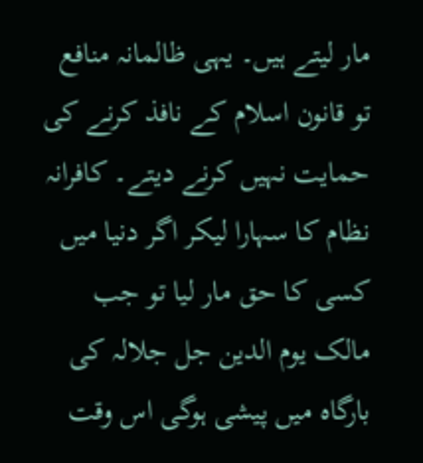مار لیتے ہیں۔ یہی ظالمانہ منافع تو قانون اسلام کے نافذ کرنے کی حمایت نہیں کرنے دیتے۔ کافرانہ نظام کا سہارا لیکر اگر دنیا میں کسی کا حق مار لیا تو جب مالک یوم الدین جل جلالہ کی بارگاہ میں پیشی ہوگی اس وقت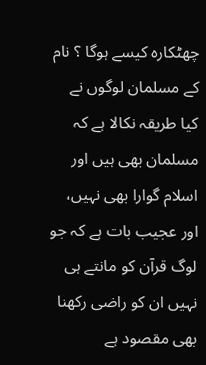چھٹکارہ کیسے ہوگا ؟ نام کے مسلمان لوگوں نے کیا طریقہ نکالا ہے کہ مسلمان بھی ہیں اور اسلام گوارا بھی نہیں، اور عجیب بات ہے کہ جو لوگ قرآن کو مانتے ہی نہیں ان کو راضی رکھنا بھی مقصود ہے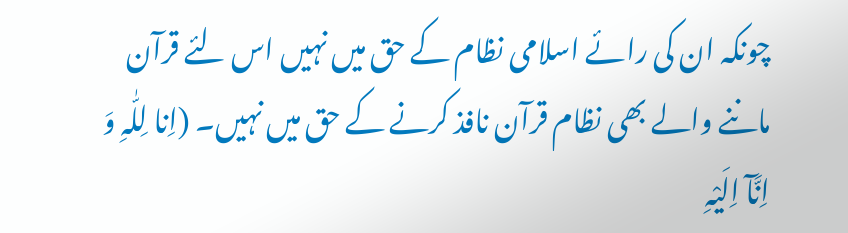چونکہ ان کی رائے اسلامی نظام کے حق میں نہیں اس لئے قرآن ماننے والے بھی نظام قرآن نافذ کرنے کے حق میں نہیں۔ (اِنا لِلّٰہِ وَ اِنَّآ اِلَیْہِ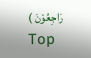رَاجِعُوْنَ )
Top